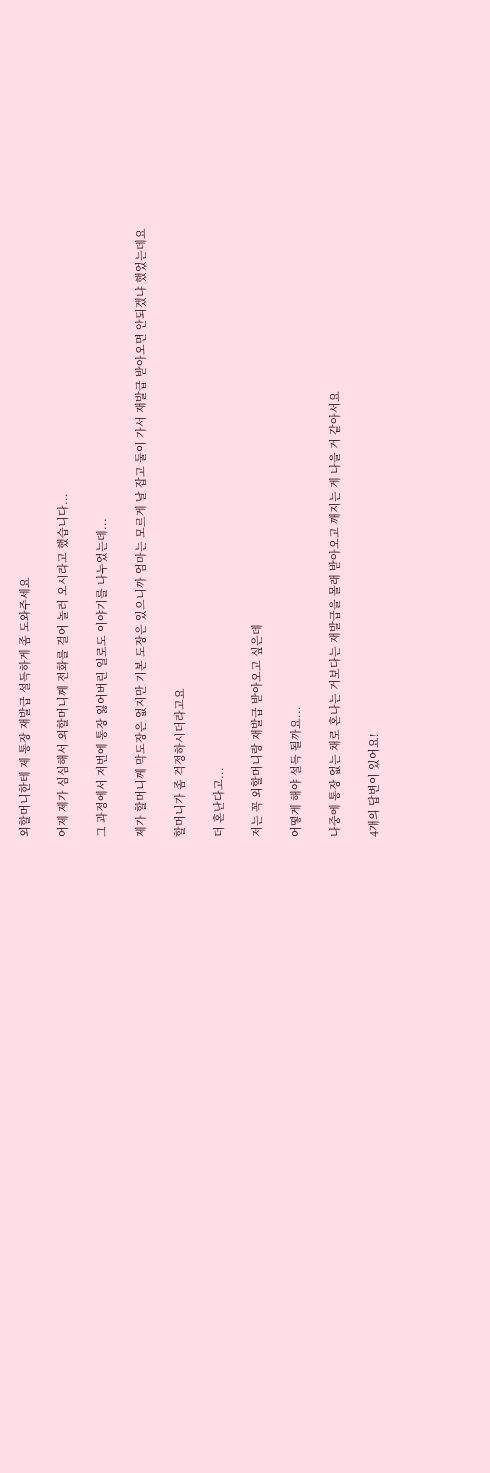외할머니한테 제 통장 재발급 설득하게 좀 도와주세요

어제 제가 심심해서 외할머니께 전화를 걸어 놀러 오시라고 했습니다...

그 과정에서 저번에 통장 잃어버린 일로도 이야기를 나누었는데...

제가 할머니께 막도장은 없지만 기본 도장은 있으니까 엄마는 모르게 날 잡고 둘이 가서 재발급 받아오면 안되겠냐 했었는데요

할머니가 좀 걱정하시더라고요

더 혼난다고...

저는 꼭 외할머니랑 재발급 받아오고 싶은데

어떻게 해야 설득 될까요...

나중에 통장 없는 채로 혼나는 거보다는 재발급을 몰래 받아오고 깨지는 게 나을 거 같아서요

4개의 답변이 있어요!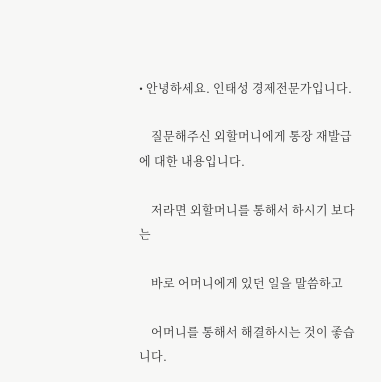• 안녕하세요. 인태성 경제전문가입니다.

    질문해주신 외할머니에게 통장 재발급에 대한 내용입니다.

    저라면 외할머니를 통해서 하시기 보다는

    바로 어머니에게 있던 일을 말씀하고

    어머니를 통해서 해결하시는 것이 좋습니다.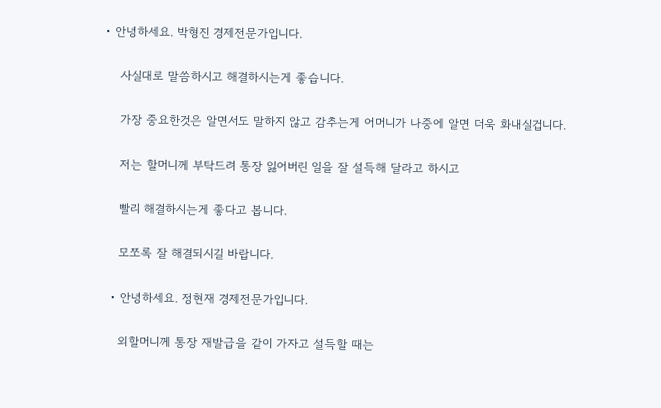• 안녕하세요. 박형진 경제전문가입니다.

    사실대로 말씀하시고 해결하시는게 좋습니다.

    가장 중요한것은 알면서도 말하지 않고 감추는게 어머니가 나중에 알면 더욱 화내실겁니다.

    저는 할머니께 부탁드려 통장 잃어버린 일을 잘 설득해 달라고 하시고

    빨리 해결하시는게 좋다고 봅니다.

    모쪼록 잘 해결되시길 바랍니다.

  • 안녕하세요. 정현재 경제전문가입니다.

    외할머니께 통장 재발급을 같이 가자고 설득할 때는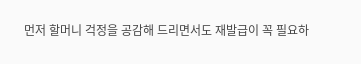먼저 할머니 걱정을 공감해 드리면서도 재발급이 꼭 필요하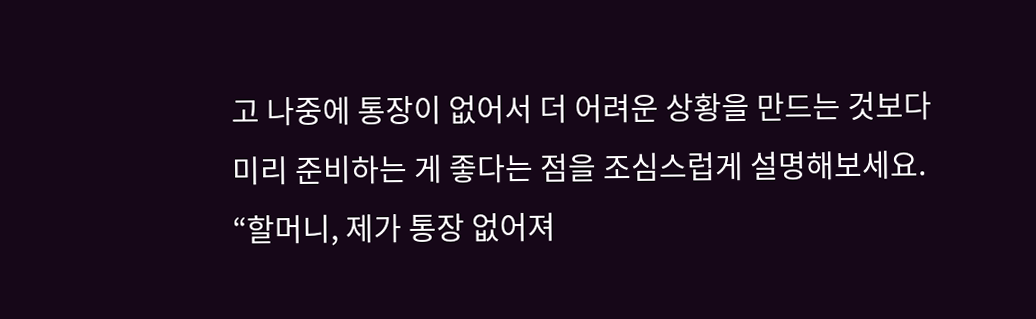고 나중에 통장이 없어서 더 어려운 상황을 만드는 것보다 미리 준비하는 게 좋다는 점을 조심스럽게 설명해보세요. “할머니, 제가 통장 없어져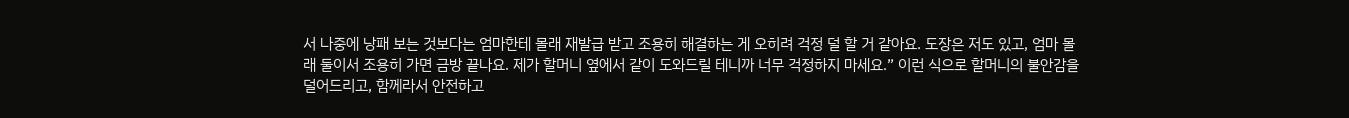서 나중에 낭패 보는 것보다는 엄마한테 몰래 재발급 받고 조용히 해결하는 게 오히려 걱정 덜 할 거 같아요. 도장은 저도 있고, 엄마 몰래 둘이서 조용히 가면 금방 끝나요. 제가 할머니 옆에서 같이 도와드릴 테니까 너무 걱정하지 마세요.” 이런 식으로 할머니의 불안감을 덜어드리고, 함께라서 안전하고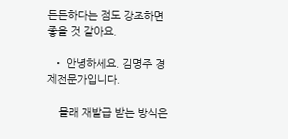든든하다는 점도 강조하면 좋을 것 같아요.

  • 안녕하세요. 김명주 경제전문가입니다.

    몰래 재발급 받는 방식은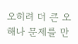오히려 더 큰 오해나 문제를 만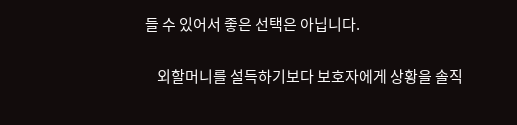들 수 있어서 좋은 선택은 아닙니다.

    외할머니를 설득하기보다 보호자에게 상황을 솔직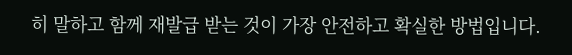히 말하고 함께 재발급 받는 것이 가장 안전하고 확실한 방법입니다.